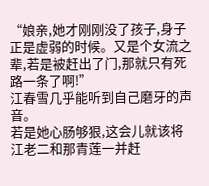“娘亲,她才刚刚没了孩子,身子正是虚弱的时候。又是个女流之辈,若是被赶出了门,那就只有死路一条了啊!”
江春雪几乎能听到自己磨牙的声音。
若是她心肠够狠,这会儿就该将江老二和那青莲一并赶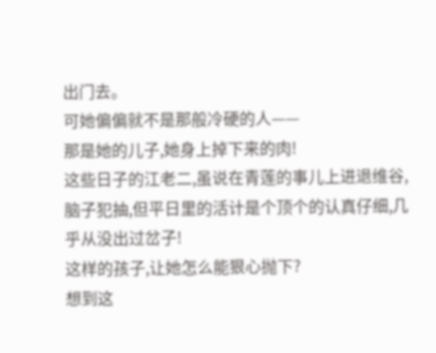出门去。
可她偏偏就不是那般冷硬的人——
那是她的儿子,她身上掉下来的肉!
这些日子的江老二,虽说在青莲的事儿上进退维谷,脑子犯抽,但平日里的活计是个顶个的认真仔细,几乎从没出过岔子!
这样的孩子,让她怎么能狠心抛下?
想到这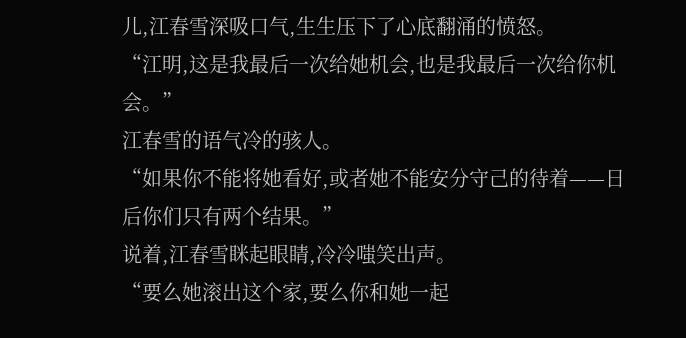儿,江春雪深吸口气,生生压下了心底翻涌的愤怒。
“江明,这是我最后一次给她机会,也是我最后一次给你机会。”
江春雪的语气冷的骇人。
“如果你不能将她看好,或者她不能安分守己的待着——日后你们只有两个结果。”
说着,江春雪眯起眼睛,冷冷嗤笑出声。
“要么她滚出这个家,要么你和她一起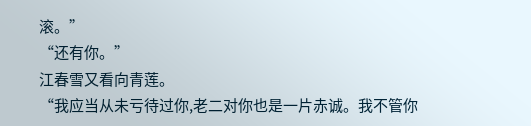滚。”
“还有你。”
江春雪又看向青莲。
“我应当从未亏待过你,老二对你也是一片赤诚。我不管你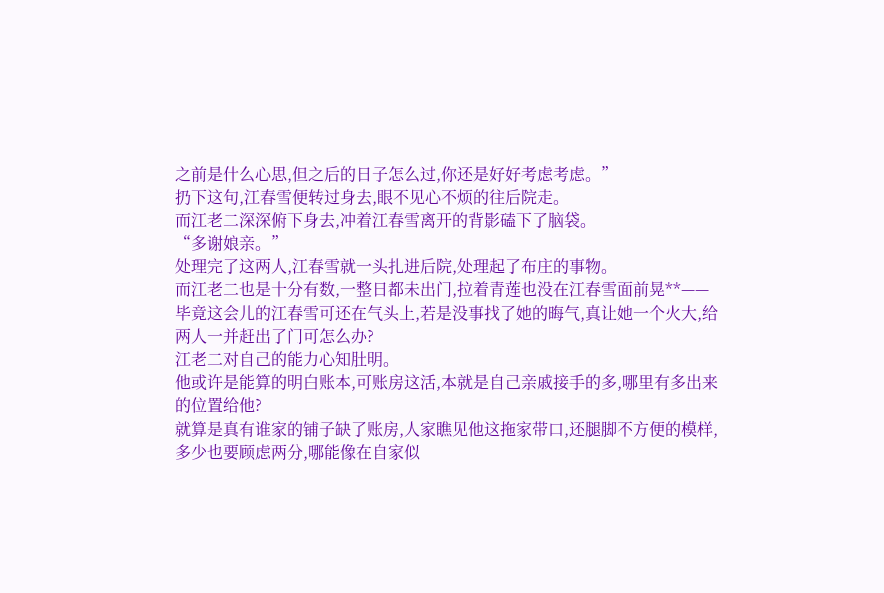之前是什么心思,但之后的日子怎么过,你还是好好考虑考虑。”
扔下这句,江春雪便转过身去,眼不见心不烦的往后院走。
而江老二深深俯下身去,冲着江春雪离开的背影磕下了脑袋。
“多谢娘亲。”
处理完了这两人,江春雪就一头扎进后院,处理起了布庄的事物。
而江老二也是十分有数,一整日都未出门,拉着青莲也没在江春雪面前晃**——
毕竟这会儿的江春雪可还在气头上,若是没事找了她的晦气,真让她一个火大,给两人一并赶出了门可怎么办?
江老二对自己的能力心知肚明。
他或许是能算的明白账本,可账房这活,本就是自己亲戚接手的多,哪里有多出来的位置给他?
就算是真有谁家的铺子缺了账房,人家瞧见他这拖家带口,还腿脚不方便的模样,多少也要顾虑两分,哪能像在自家似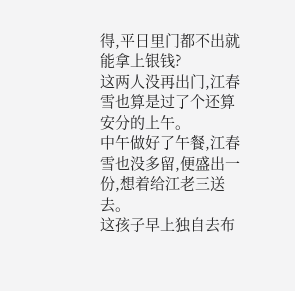得,平日里门都不出就能拿上银钱?
这两人没再出门,江春雪也算是过了个还算安分的上午。
中午做好了午餐,江春雪也没多留,便盛出一份,想着给江老三送去。
这孩子早上独自去布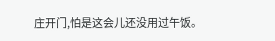庄开门,怕是这会儿还没用过午饭。